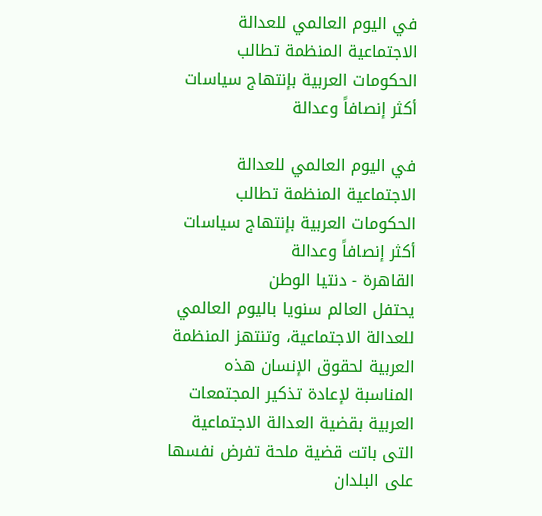في اليوم العالمي للعدالة الاجتماعية المنظمة تطالب الحكومات العربية بإنتهاج سياسات أكثر إنصافاً وعدالة

في اليوم العالمي للعدالة الاجتماعية المنظمة تطالب الحكومات العربية بإنتهاج سياسات أكثر إنصافاً وعدالة
القاهرة - دنتيا الوطن
يحتفل العالم سنويا باليوم العالمي للعدالة الاجتماعية، وتنتهز المنظمة العربية لحقوق الإنسان هذه المناسبة لإعادة تذكير المجتمعات العربية بقضية العدالة الاجتماعية التى باتت قضية ملحة تفرض نفسها على البلدان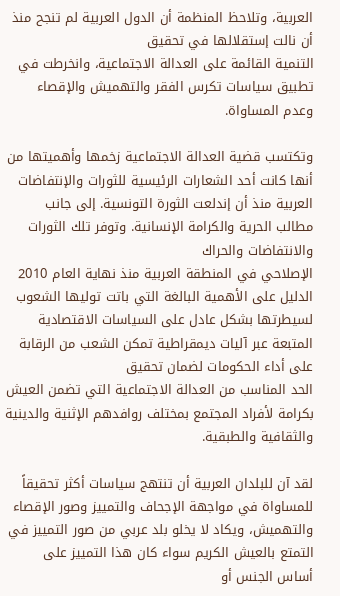العربية، وتلاحظ المنظمة أن الدول العربية لم تنجح منذ أن نالت إستقلالها في تحقيق
التنمية القائمة على العدالة الاجتماعية، وانخرطت في تطبيق سياسات تكرس الفقر والتهميش والإقصاء وعدم المساواة.

وتكتسب قضية العدالة الاجتماعية زخمها وأهميتها من أنها كانت أحد الشعارات الرئيسية للثورات والإنتفاضات العربية منذ أن إندلعت الثورة التونسية. إلى جانب مطالب الحرية والكرامة الإنسانية. وتوفر تلك الثورات والانتفاضات والحراك
الإصلاحي في المنطقة العربية منذ نهاية العام 2010 الدليل على الأهمية البالغة التي باتت توليها الشعوب لسيطرتها بشكل عادل على السياسات الاقتصادية المتبعة عبر آليات ديمقراطية تمكن الشعب من الرقابة على أداء الحكومات لضمان تحقيق
الحد المناسب من العدالة الاجتماعية التي تضمن العيش بكرامة لأفراد المجتمع بمختلف روافدهم الإثنية والدينية والثقافية والطبقية.

لقد آن للبلدان العربية أن تنتهج سياسات أكثر تحقيقاً للمساواة في مواجهة الإجحاف والتمييز وصور الإقصاء والتهميش، ويكاد لا يخلو بلد عربي من صور التمييز في التمتع بالعيش الكريم سواء كان هذا التمييز على أساس الجنس أو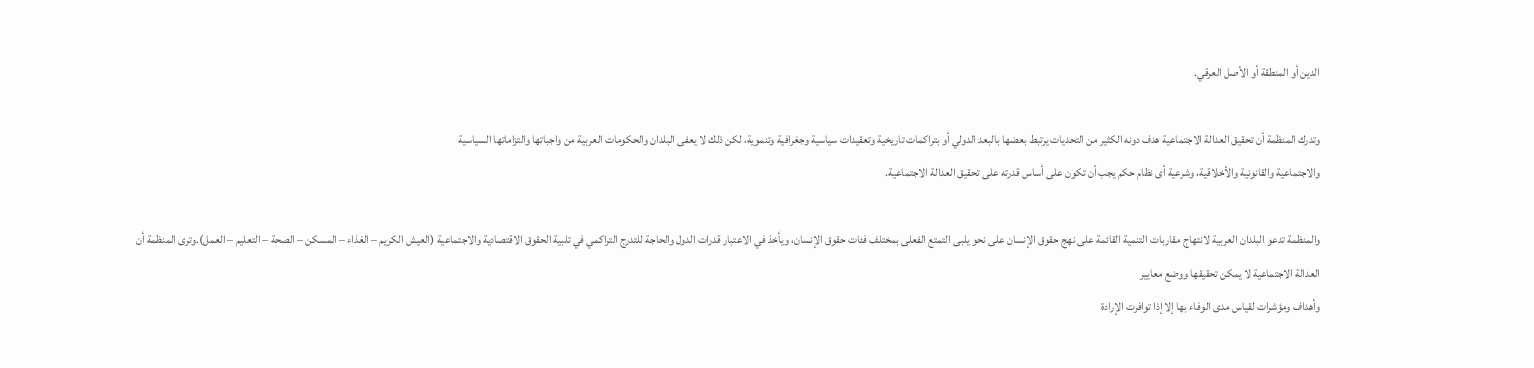الدين أو المنطقة أو الأصل العرقي.

وتدرك المنظمة أن تحقيق العدالة الاجتماعية هدف دونه الكثير من التحديات يرتبط بعضها بالبعد الدولي أو بتراكمات تاريخية وتعقيدات سياسية وجغرافية وتنموية، لكن ذلك لا يعفى البلدان والحكومات العربية من واجباتها والتزاماتها السياسية
والاجتماعية والقانونية والأخلاقية، وشرعية أى نظام حكم يجب أن تكون على أساس قدرته على تحقيق العدالة الاجتماعية.

والمنظمة تدعو البلدان العربية لانتهاج مقاربات التنمية القائمة على نهج حقوق الإنسان على نحو يلبى التمتع الفعلى بمختلف فئات حقوق الإنسان، ويأخذ في الاعتبار قدرات الدول والحاجة للتدرج التراكمي في تلبية الحقوق الاقتصادية والاجتماعية (العيش الكريم – الغذاء – المسكن – الصحة – التعليم – العمل).وترى المنظمة أن العدالة الاجتماعية لا يمكن تحقيقها ووضع معايير
وأهداف ومؤشرات لقياس مدى الوفاء بها إلا إذا توافرت الإرادة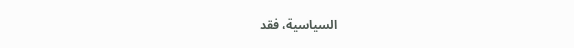السياسية، فقد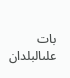بات علىالبلدان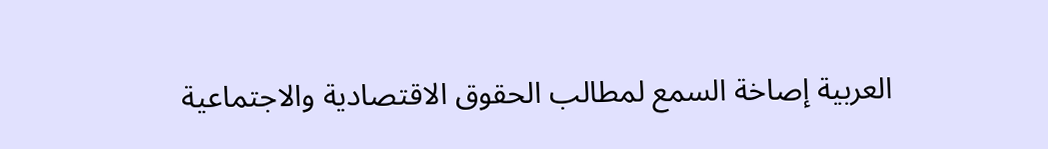العربية إصاخة السمع لمطالب الحقوق الاقتصادية والاجتماعية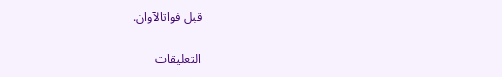قبل فواتالآوان.

التعليقات